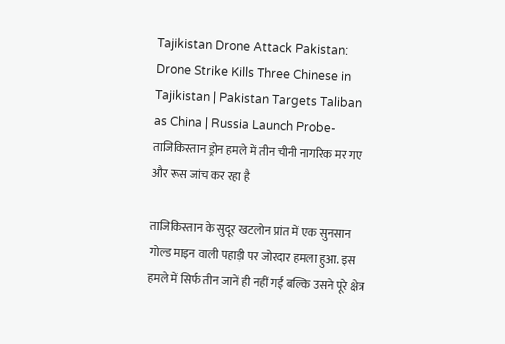Tajikistan Drone Attack Pakistan: Drone Strike Kills Three Chinese in Tajikistan | Pakistan Targets Taliban as China | Russia Launch Probe- ताजिकिस्तान ड्रोन हमले में तीन चीनी नागरिक मर गए और रूस जांच कर रहा है

ताजिकिस्तान के सुदूर खटलोन प्रांत में एक सुनसान गोल्ड माइन वाली पहाड़ी पर जोरदार हमला हुआ. इस हमले में सिर्फ तीन जानें ही नहीं गईं बल्कि उसने पूरे क्षेत्र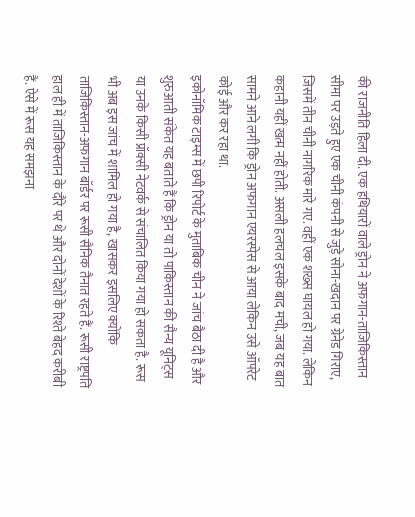की राजनीति हिला दी. एक हथियारों वाले ड्रोन ने अफगान-ताजिकिस्तान सीमा पर उड़ते हुए एक चीनी कंपनी से जुड़े सोना-खदान पर ग्रेनेड गिराए, जिसमें तीन चीनी नागरिक मारे गए. वहीं एक शख्स घायल हो गया. लेकिन कहानी यहीं खत्म नहीं होती. असली हलचल इसके बाद मची, जब यह बात सामने आने लगी कि ड्रोन अफगान एयरस्पेस से आया लेकिन उसे ऑपरेट कोई और कर रहा था.
इकोनॉमिक टाइम्स में छपी रिपोर्ट के मुताबिक चीन ने जांच बैठा दी है और शुरुआती संकेत यह बताते हैं कि ड्रोन या तो पाकिस्तान की सैन्य यूनिट्स या उनके किसी प्रॉक्सी नेटवर्क से संचालित किया गया हो सकता है. रूस भी अब इस जांच में शामिल हो गया है, खासकर इसलिए क्योंकि ताजिकिस्तान-अफगान बॉर्डर पर रूसी सैनिक तैनात रहते हैं. रूसी राष्ट्रपति हाल ही में ताजिकिस्तान के दौरे पर थे और दोनों देशों के रिश्ते बेहद करीबी हैं. ऐसे में रूस यह समझना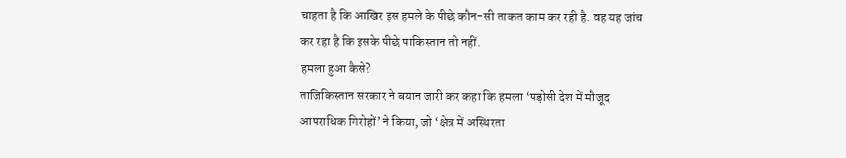चाहता है कि आखिर इस हमले के पीछे कौन-सी ताकत काम कर रही है. वह यह जांच कर रहा है कि इसके पीछे पाकिस्तान तो नहीं.
हमला हुआ कैसे?
ताजिकिस्तान सरकार ने बयान जारी कर कहा कि हमला ‘पड़ोसी देश में मौजूद आपराधिक गिरोहों’ ने किया, जो ‘क्षेत्र में अस्थिरता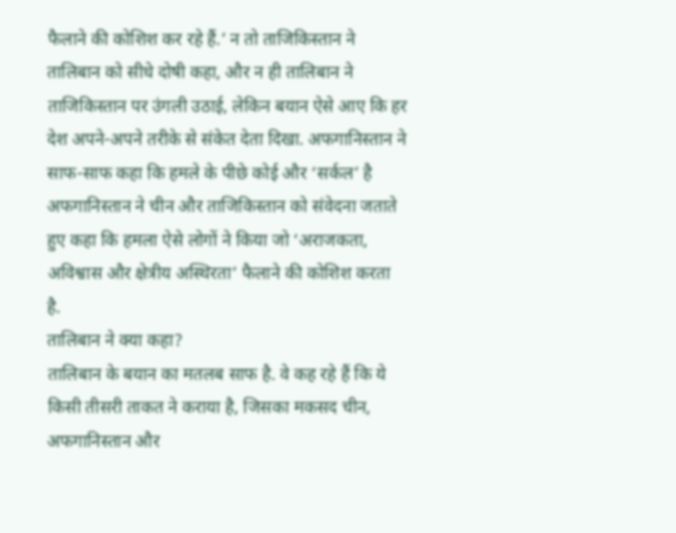फैलाने की कोशिश कर रहे हैं.’ न तो ताजिकिस्तान ने तालिबान को सीधे दोषी कहा, और न ही तालिबान ने ताजिकिस्तान पर उंगली उठाई, लेकिन बयान ऐसे आए कि हर देश अपने-अपने तरीके से संकेत देता दिखा. अफगानिस्तान ने साफ-साफ कहा कि हमले के पीछे कोई और ‘सर्कल’ है अफगानिस्तान ने चीन और ताजिकिस्तान को संवेदना जताते हुए कहा कि हमला ऐसे लोगों ने किया जो ‘अराजकता, अविश्वास और क्षेत्रीय अस्थिरता’ फैलाने की कोशिश करता है.
तालिबान ने क्या कहा?
तालिबान के बयान का मतलब साफ है. वे कह रहे हैं कि ये किसी तीसरी ताकत ने कराया है, जिसका मकसद चीन, अफगानिस्तान और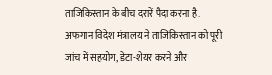ताजिकिस्तान के बीच दरारें पैदा करना है. अफगान विदेश मंत्रालय ने ताजिकिस्तान को पूरी जांच में सहयोग, डेटा-शेयर करने और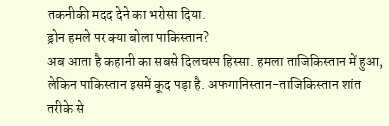तकनीकी मदद देने का भरोसा दिया.
ड्रोन हमले पर क्या बोला पाकिस्तान?
अब आता है कहानी का सबसे दिलचस्प हिस्सा. हमला ताजिकिस्तान में हुआ, लेकिन पाकिस्तान इसमें कूद पड़ा है. अफगानिस्तान-ताजिकिस्तान शांत तरीके से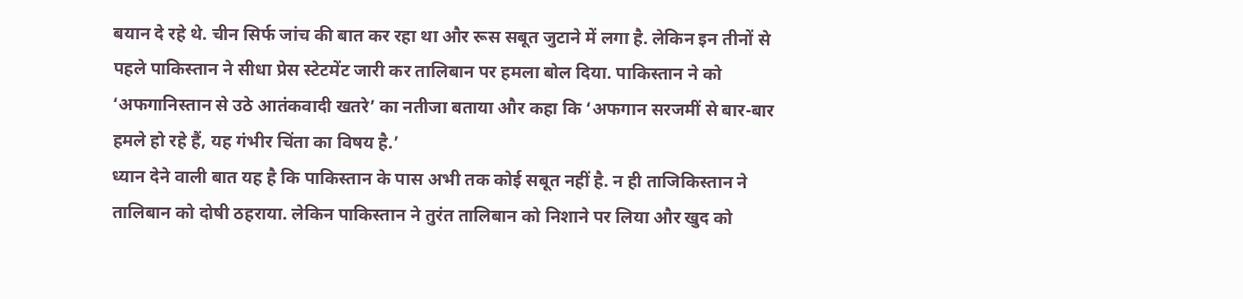बयान दे रहे थे. चीन सिर्फ जांच की बात कर रहा था और रूस सबूत जुटाने में लगा है. लेकिन इन तीनों से पहले पाकिस्तान ने सीधा प्रेस स्टेटमेंट जारी कर तालिबान पर हमला बोल दिया. पाकिस्तान ने को ‘अफगानिस्तान से उठे आतंकवादी खतरे’ का नतीजा बताया और कहा कि ‘अफगान सरजमीं से बार-बार हमले हो रहे हैं, यह गंभीर चिंता का विषय है.’
ध्यान देने वाली बात यह है कि पाकिस्तान के पास अभी तक कोई सबूत नहीं है. न ही ताजिकिस्तान ने तालिबान को दोषी ठहराया. लेकिन पाकिस्तान ने तुरंत तालिबान को निशाने पर लिया और खुद को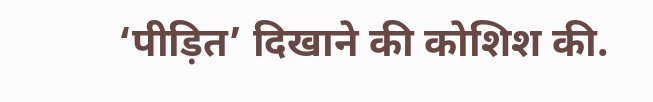‘पीड़ित’ दिखाने की कोशिश की.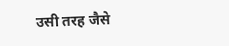उसी तरह जैसे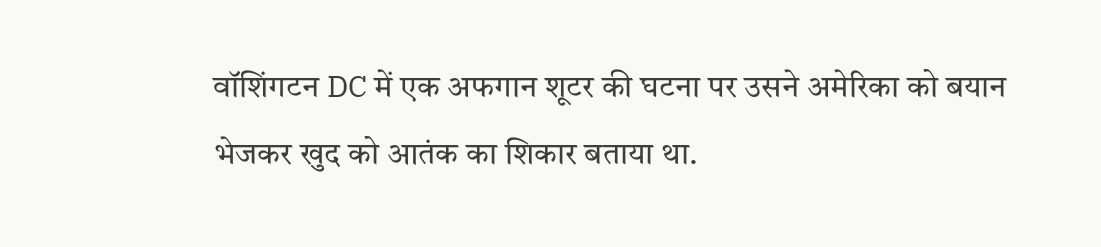वॉशिंगटन DC में एक अफगान शूटर की घटना पर उसने अमेरिका को बयान भेजकर खुद को आतंक का शिकार बताया था.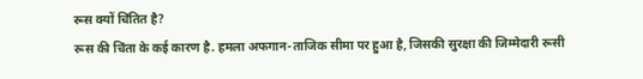रूस क्यों चिंतित है?
रूस की चिंता के कई कारण है. हमला अफगान-ताजिक सीमा पर हुआ है, जिसकी सुरक्षा की जिम्मेदारी रूसी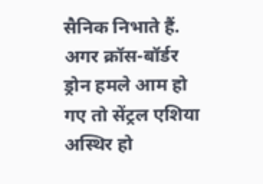सैनिक निभाते हैं. अगर क्रॉस-बॉर्डर ड्रोन हमले आम हो गए तो सेंट्रल एशिया अस्थिर हो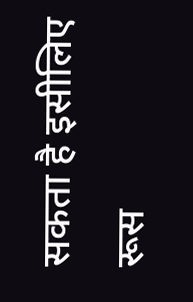सकता है इसीलिए रूस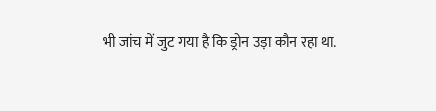भी जांच में जुट गया है कि ड्रोन उड़ा कौन रहा था.